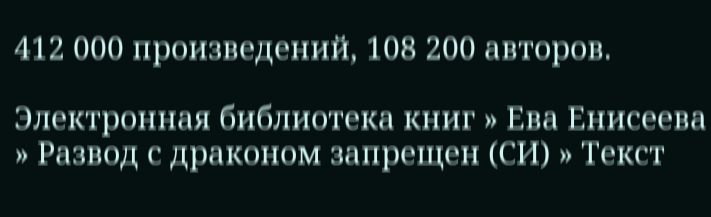412 000 произведений, 108 200 авторов.

Электронная библиотека книг » Ева Енисеева » Развод с драконом запрещен (СИ) » Текст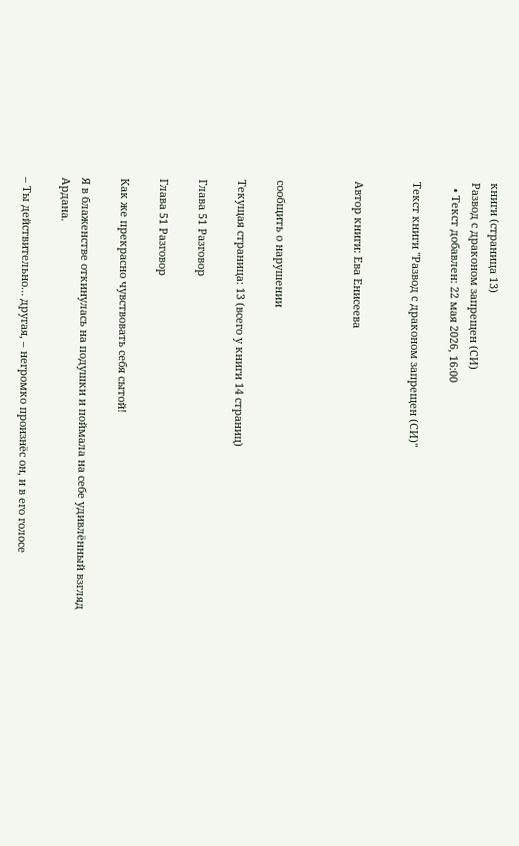книги (страница 13)
Развод с драконом запрещен (СИ)
  • Текст добавлен: 22 мая 2026, 16:00

Текст книги "Развод с драконом запрещен (СИ)"


Автор книги: Ева Енисеева



сообщить о нарушении

Текущая страница: 13 (всего у книги 14 страниц)

Глава 51 Разговор

Глава 51 Разговор

Как же прекрасно чувствовать себя сытой!

Я в блаженстве откинулась на подушки и поймала на себе удивлённый взгляд Ардана.

– Ты действительно… другая, – негромко произнёс он, и в его голосе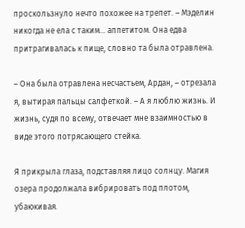проскользнуло нечто похожее на трепет. – Мэделин никогда не ела с таким… аппетитом. Она едва притрагивалась к пище, словно та была отравлена.

– Она была отравлена несчастьем, Ардан, – отрезала я, вытирая пальцы салфеткой. – А я люблю жизнь. И жизнь, судя по всему, отвечает мне взаимностью в виде этого потрясающего стейка.

Я прикрыла глаза, подставляя лицо солнцу. Магия озера продолжала вибрировать под плотом, убаюкивая.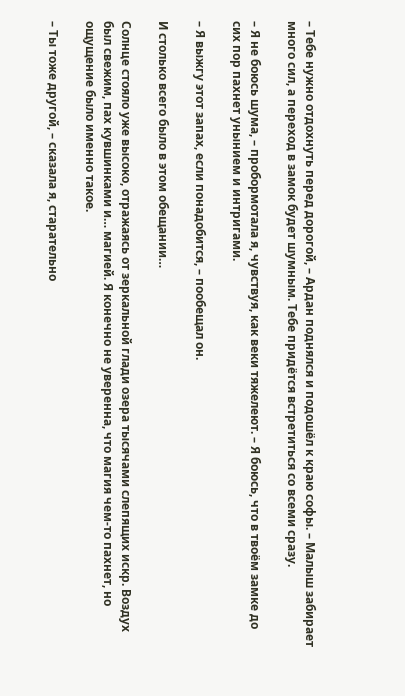– Тебе нужно отдохнуть перед дорогой, – Ардан поднялся и подошёл к краю софы. – Малыш забирает много сил, а переход в замок будет шумным. Тебе придётся встретиться со всеми сразу.

– Я не боюсь шума, – пробормотала я, чувствуя, как веки тяжелеют. – Я боюсь, что в твоём замке до сих пор пахнет унынием и интригами.

– Я выжгу этот запах, если понадобится, – пообещал он.

И столько всего было в этом обещании…

Солнце стояло уже высоко, отражаясь от зеркальной глади озера тысячами слепящих искр. Воздух был свежим, пах кувшинками и… магией. Я конечно не уверенна, что магия чем-то пахнет, но ощущение было именно такое.

– Ты тоже другой, – сказала я, старательно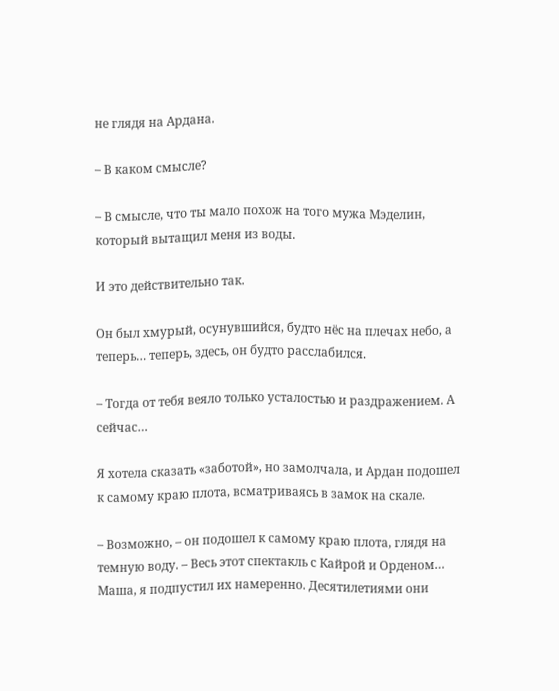не глядя на Ардана.

– В каком смысле?

– В смысле, что ты мало похож на того мужа Мэделин, который вытащил меня из воды.

И это действительно так.

Он был хмурый, осунувшийся, будто нёс на плечах небо, а теперь… теперь, здесь, он будто расслабился.

– Тогда от тебя веяло только усталостью и раздражением. А сейчас…

Я хотела сказать «заботой», но замолчала, и Ардан подошел к самому краю плота, всматриваясь в замок на скале.

– Возможно, – он подошел к самому краю плота, глядя на темную воду. – Весь этот спектакль с Кайрой и Орденом… Маша, я подпустил их намеренно. Десятилетиями они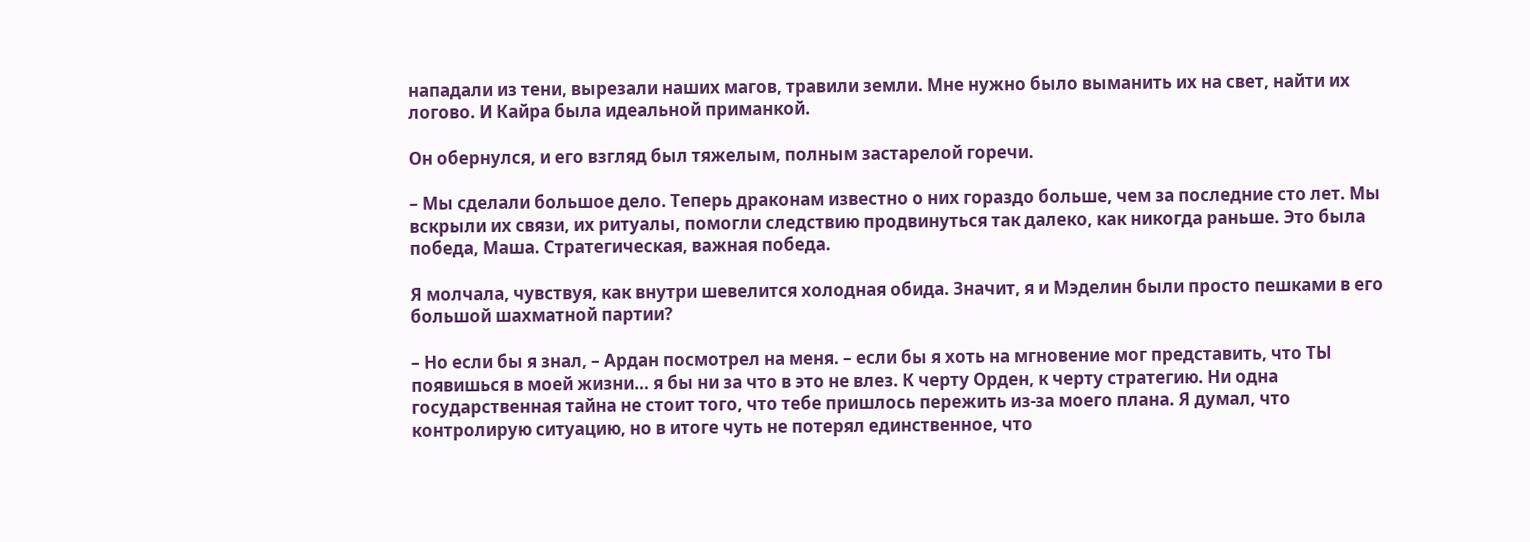нападали из тени, вырезали наших магов, травили земли. Мне нужно было выманить их на свет, найти их логово. И Кайра была идеальной приманкой.

Он обернулся, и его взгляд был тяжелым, полным застарелой горечи.

– Мы сделали большое дело. Теперь драконам известно о них гораздо больше, чем за последние сто лет. Мы вскрыли их связи, их ритуалы, помогли следствию продвинуться так далеко, как никогда раньше. Это была победа, Маша. Стратегическая, важная победа.

Я молчала, чувствуя, как внутри шевелится холодная обида. Значит, я и Мэделин были просто пешками в его большой шахматной партии?

– Но если бы я знал, – Ардан посмотрел на меня. – если бы я хоть на мгновение мог представить, что ТЫ появишься в моей жизни… я бы ни за что в это не влез. К черту Орден, к черту стратегию. Ни одна государственная тайна не стоит того, что тебе пришлось пережить из-за моего плана. Я думал, что контролирую ситуацию, но в итоге чуть не потерял единственное, что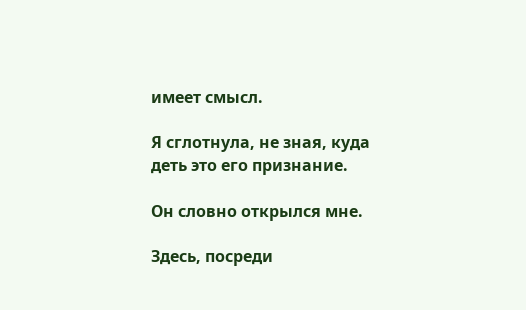имеет смысл.

Я сглотнула, не зная, куда деть это его признание.

Он словно открылся мне.

Здесь, посреди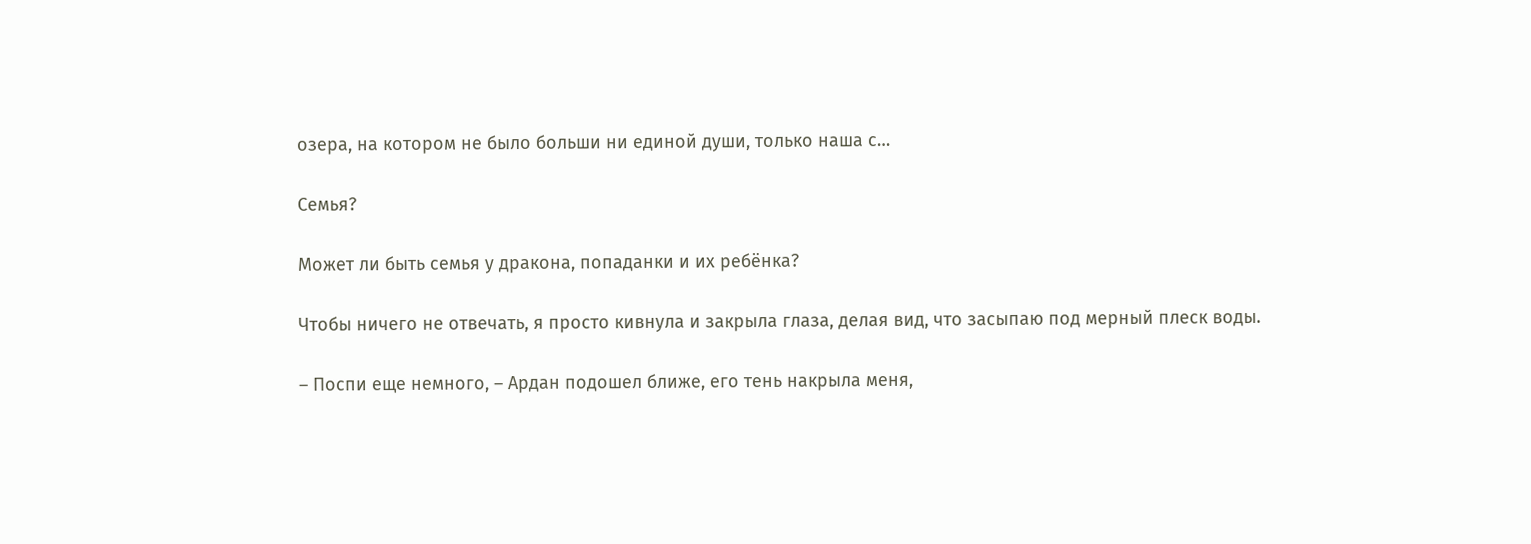озера, на котором не было больши ни единой души, только наша с…

Семья?

Может ли быть семья у дракона, попаданки и их ребёнка?

Чтобы ничего не отвечать, я просто кивнула и закрыла глаза, делая вид, что засыпаю под мерный плеск воды.

– Поспи еще немного, – Ардан подошел ближе, его тень накрыла меня,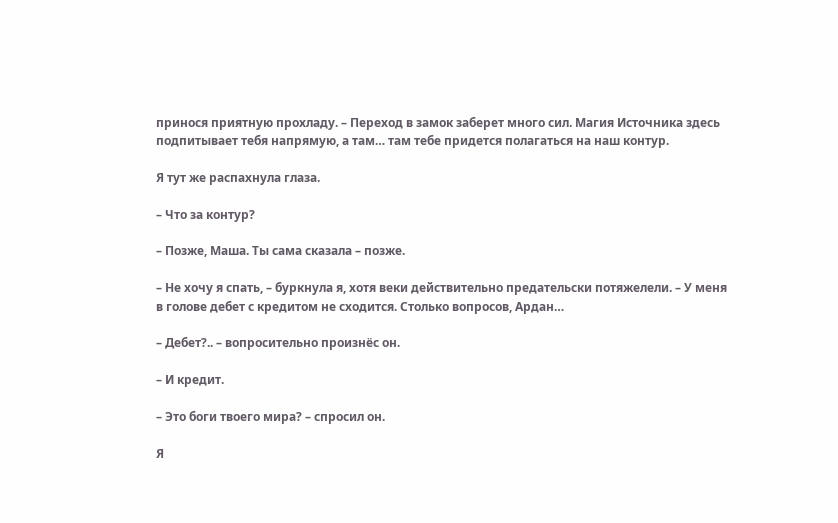принося приятную прохладу. – Переход в замок заберет много сил. Магия Источника здесь подпитывает тебя напрямую, а там… там тебе придется полагаться на наш контур.

Я тут же распахнула глаза.

– Что за контур?

– Позже, Маша. Ты сама сказала – позже.

– Не хочу я спать, – буркнула я, хотя веки действительно предательски потяжелели. – У меня в голове дебет с кредитом не сходится. Столько вопросов, Ардан…

– Дебет?.. – вопросительно произнёс он.

– И кредит.

– Это боги твоего мира? – спросил он.

Я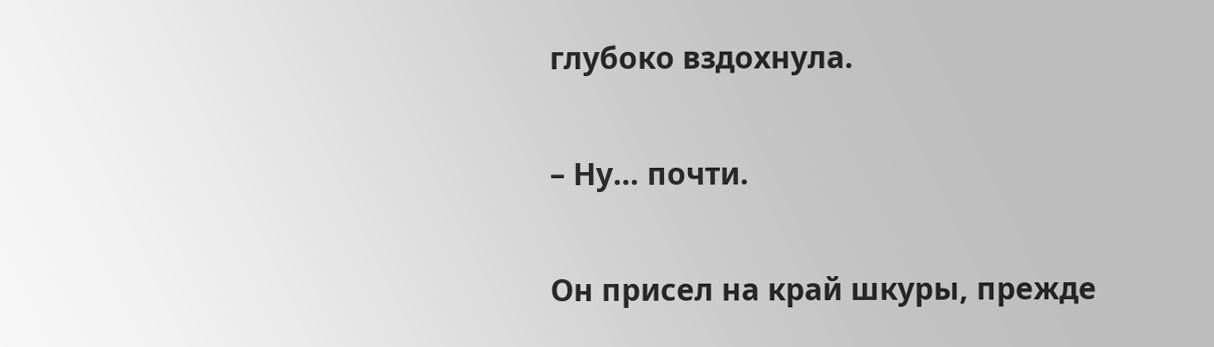глубоко вздохнула.

– Ну… почти.

Он присел на край шкуры, прежде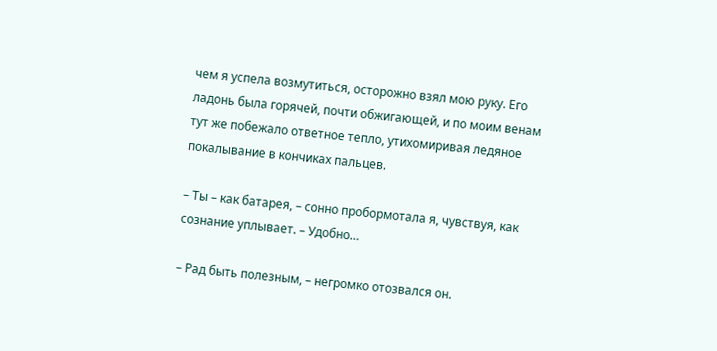чем я успела возмутиться, осторожно взял мою руку. Его ладонь была горячей, почти обжигающей, и по моим венам тут же побежало ответное тепло, утихомиривая ледяное покалывание в кончиках пальцев.

– Ты – как батарея, – сонно пробормотала я, чувствуя, как сознание уплывает. – Удобно…

– Рад быть полезным, – негромко отозвался он.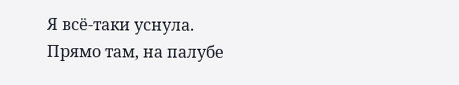Я всё-таки уснула. Прямо там, на палубе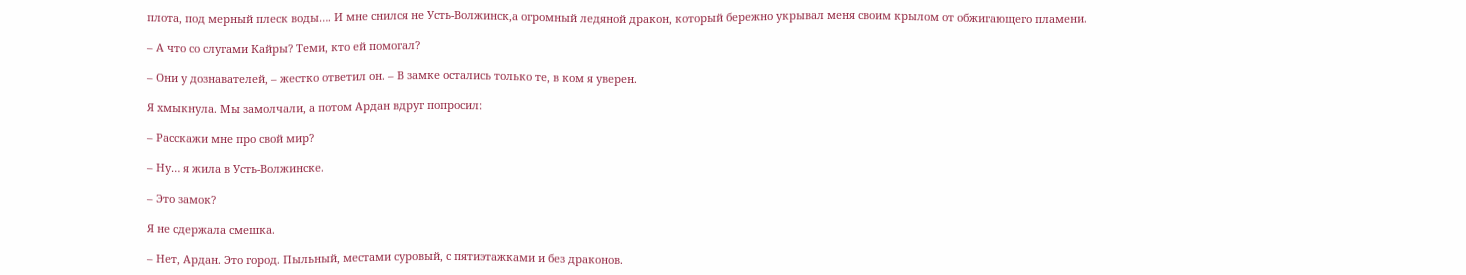плота, под мерный плеск воды…. И мне снился не Усть-Волжинск,а огромный ледяной дракон, который бережно укрывал меня своим крылом от обжигающего пламени.

– А что со слугами Кайры? Теми, кто ей помогал?

– Они у дознавателей, – жестко ответил он. – В замке остались только те, в ком я уверен.

Я хмыкнула. Мы замолчали, а потом Ардан вдруг попросил:

– Расскажи мне про свой мир?

– Ну… я жила в Усть-Волжинске.

– Это замок?

Я не сдержала смешка.

– Нет, Ардан. Это город. Пыльный, местами суровый, с пятиэтажками и без драконов.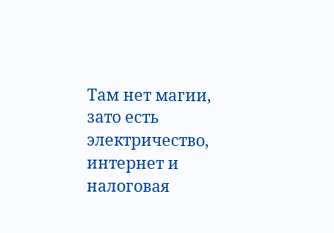Там нет магии, зато есть электричество, интернет и налоговая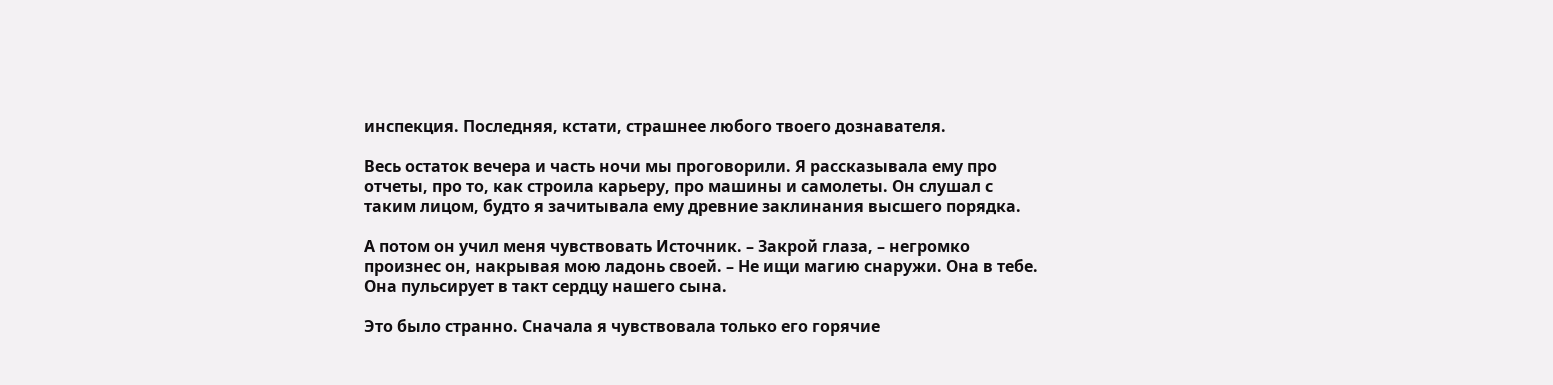инспекция. Последняя, кстати, страшнее любого твоего дознавателя.

Весь остаток вечера и часть ночи мы проговорили. Я рассказывала ему про отчеты, про то, как строила карьеру, про машины и самолеты. Он слушал с таким лицом, будто я зачитывала ему древние заклинания высшего порядка.

А потом он учил меня чувствовать Источник. – Закрой глаза, – негромко произнес он, накрывая мою ладонь своей. – Не ищи магию снаружи. Она в тебе. Она пульсирует в такт сердцу нашего сына.

Это было странно. Сначала я чувствовала только его горячие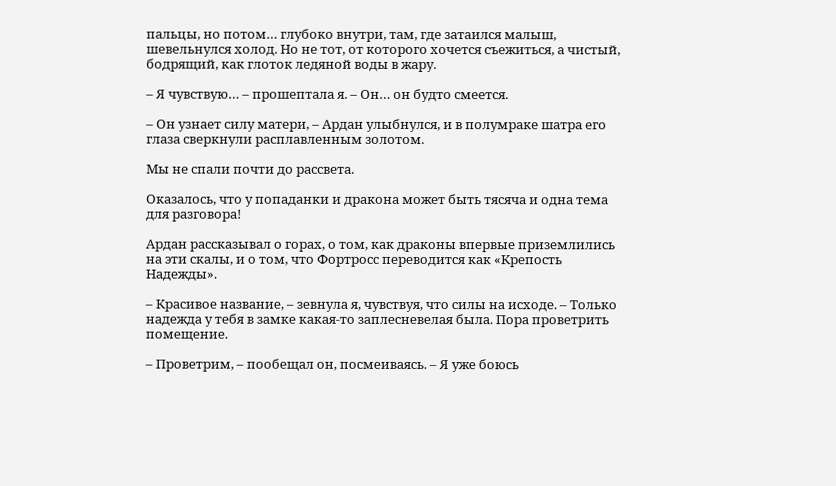пальцы, но потом… глубоко внутри, там, где затаился малыш, шевельнулся холод. Но не тот, от которого хочется съежиться, а чистый, бодрящий, как глоток ледяной воды в жару.

– Я чувствую… – прошептала я. – Он… он будто смеется.

– Он узнает силу матери, – Ардан улыбнулся, и в полумраке шатра его глаза сверкнули расплавленным золотом.

Мы не спали почти до рассвета.

Оказалось, что у попаданки и дракона может быть тясяча и одна тема для разговора!

Ардан рассказывал о горах, о том, как драконы впервые приземлились на эти скалы, и о том, что Фортросс переводится как «Крепость Надежды».

– Красивое название, – зевнула я, чувствуя, что силы на исходе. – Только надежда у тебя в замке какая-то заплесневелая была. Пора проветрить помещение.

– Проветрим, – пообещал он, посмеиваясь. – Я уже боюсь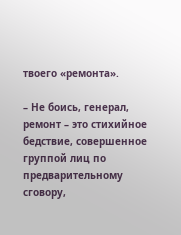твоего «ремонта».

– Не боись, генерал, ремонт – это стихийное бедствие, совершенное группой лиц по предварительному сговору,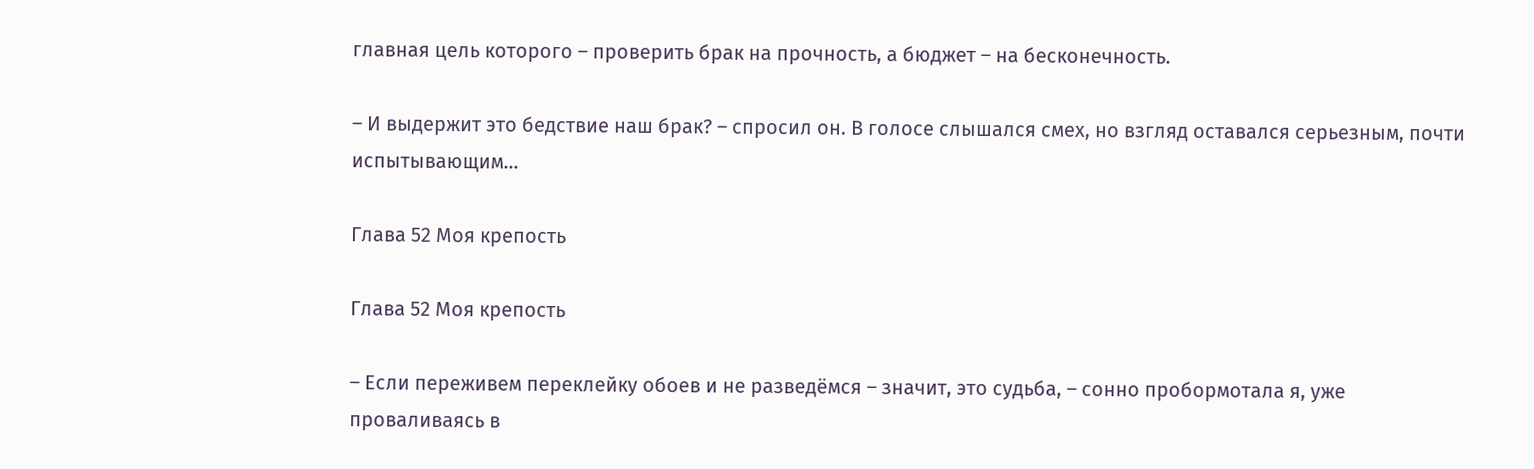главная цель которого – проверить брак на прочность, а бюджет – на бесконечность.

– И выдержит это бедствие наш брак? – спросил он. В голосе слышался смех, но взгляд оставался серьезным, почти испытывающим…

Глава 52 Моя крепость

Глава 52 Моя крепость

– Если переживем переклейку обоев и не разведёмся – значит, это судьба, – сонно пробормотала я, уже проваливаясь в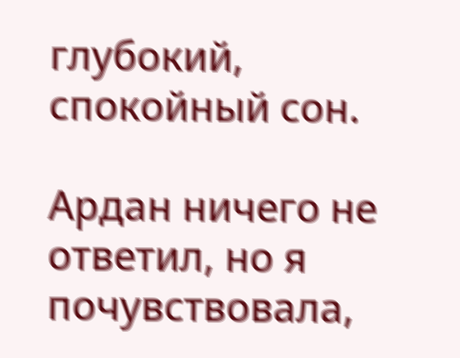глубокий, спокойный сон.

Ардан ничего не ответил, но я почувствовала,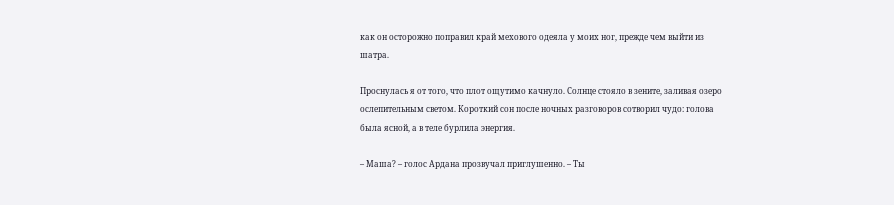как он осторожно поправил край мехового одеяла у моих ног, прежде чем выйти из шатра.

Проснулась я от того, что плот ощутимо качнуло. Солнце стояло в зените, заливая озеро ослепительным светом. Короткий сон после ночных разговоров сотворил чудо: голова была ясной, а в теле бурлила энергия.

– Маша? – голос Ардана прозвучал приглушенно. – Ты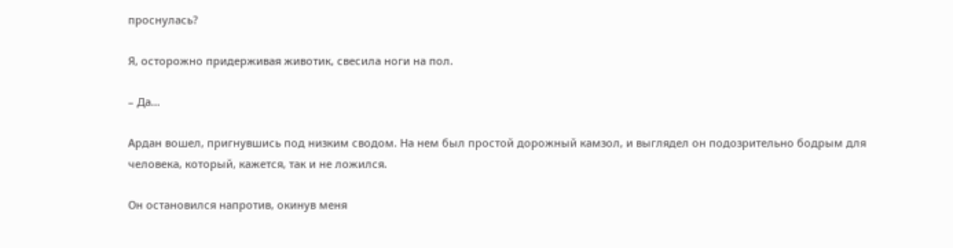проснулась?

Я, осторожно придерживая животик, свесила ноги на пол.

– Да…

Ардан вошел, пригнувшись под низким сводом. На нем был простой дорожный камзол, и выглядел он подозрительно бодрым для человека, который, кажется, так и не ложился.

Он остановился напротив, окинув меня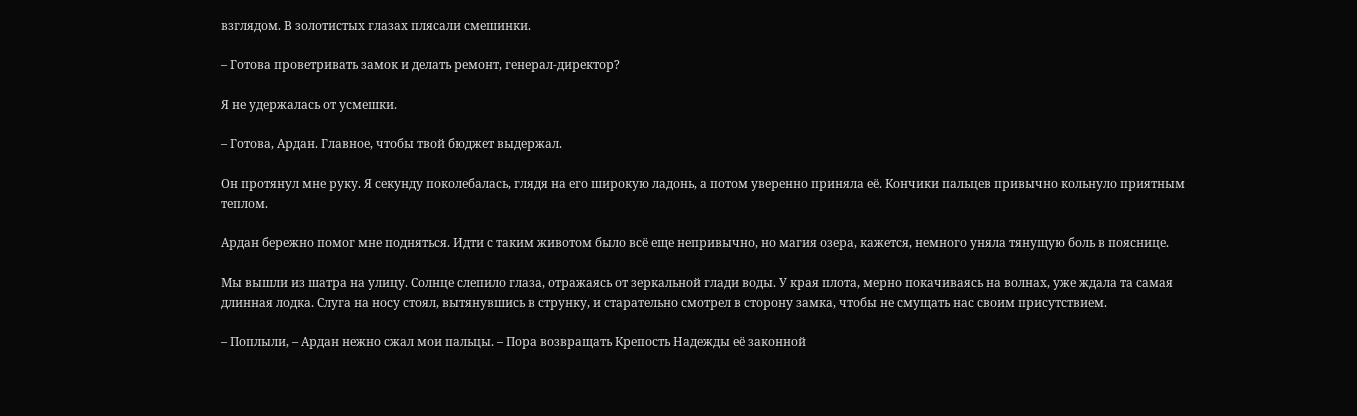взглядом. В золотистых глазах плясали смешинки.

– Готова проветривать замок и делать ремонт, генерал-директор?

Я не удержалась от усмешки.

– Готова, Ардан. Главное, чтобы твой бюджет выдержал.

Он протянул мне руку. Я секунду поколебалась, глядя на его широкую ладонь, а потом уверенно приняла её. Кончики пальцев привычно кольнуло приятным теплом.

Ардан бережно помог мне подняться. Идти с таким животом было всё еще непривычно, но магия озера, кажется, немного уняла тянущую боль в пояснице.

Мы вышли из шатра на улицу. Солнце слепило глаза, отражаясь от зеркальной глади воды. У края плота, мерно покачиваясь на волнах, уже ждала та самая длинная лодка. Слуга на носу стоял, вытянувшись в струнку, и старательно смотрел в сторону замка, чтобы не смущать нас своим присутствием.

– Поплыли, – Ардан нежно сжал мои пальцы. – Пора возвращать Крепость Надежды её законной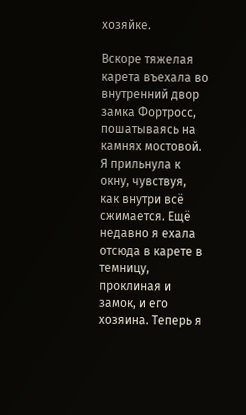хозяйке.

Вскоре тяжелая карета въехала во внутренний двор замка Фортросс, пошатываясь на камнях мостовой. Я прильнула к окну, чувствуя, как внутри всё сжимается. Ещё недавно я ехала отсюда в карете в темницу, проклиная и замок, и его хозяина. Теперь я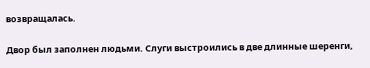возвращалась.

Двор был заполнен людьми. Слуги выстроились в две длинные шеренги,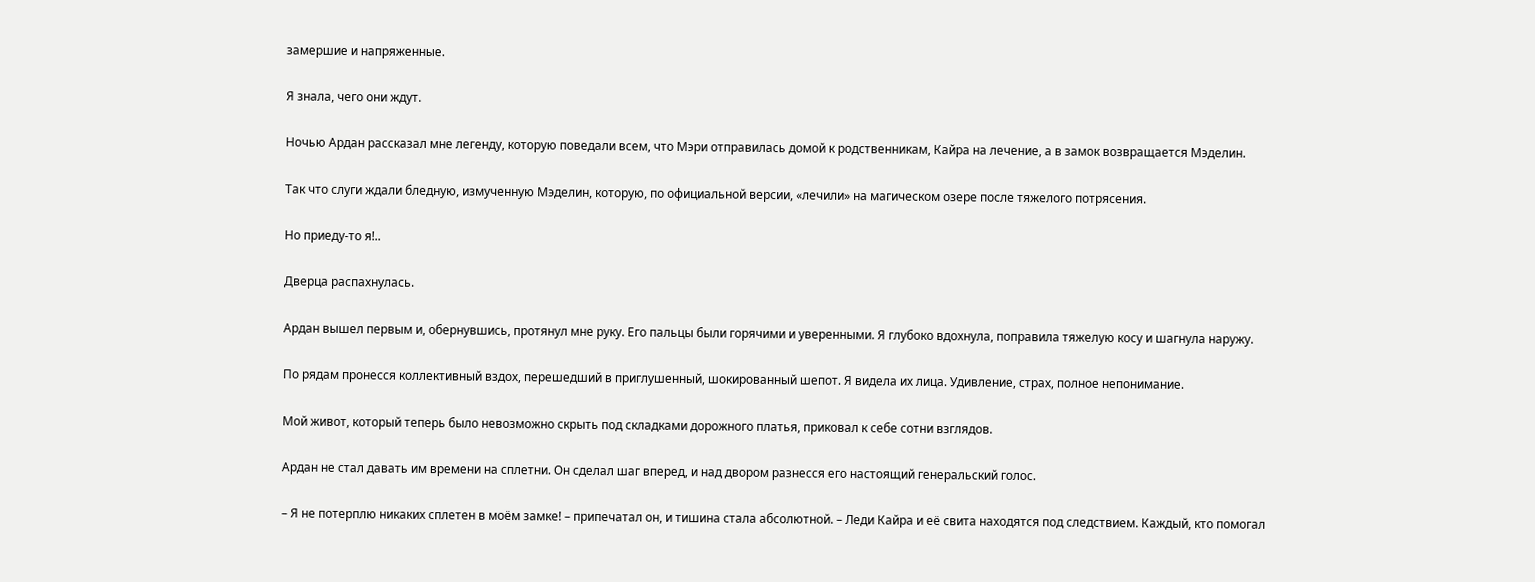замершие и напряженные.

Я знала, чего они ждут.

Ночью Ардан рассказал мне легенду, которую поведали всем, что Мэри отправилась домой к родственникам, Кайра на лечение, а в замок возвращается Мэделин.

Так что слуги ждали бледную, измученную Мэделин, которую, по официальной версии, «лечили» на магическом озере после тяжелого потрясения.

Но приеду-то я!..

Дверца распахнулась.

Ардан вышел первым и, обернувшись, протянул мне руку. Его пальцы были горячими и уверенными. Я глубоко вдохнула, поправила тяжелую косу и шагнула наружу.

По рядам пронесся коллективный вздох, перешедший в приглушенный, шокированный шепот. Я видела их лица. Удивление, страх, полное непонимание.

Мой живот, который теперь было невозможно скрыть под складками дорожного платья, приковал к себе сотни взглядов.

Ардан не стал давать им времени на сплетни. Он сделал шаг вперед, и над двором разнесся его настоящий генеральский голос.

– Я не потерплю никаких сплетен в моём замке! – припечатал он, и тишина стала абсолютной. – Леди Кайра и её свита находятся под следствием. Каждый, кто помогал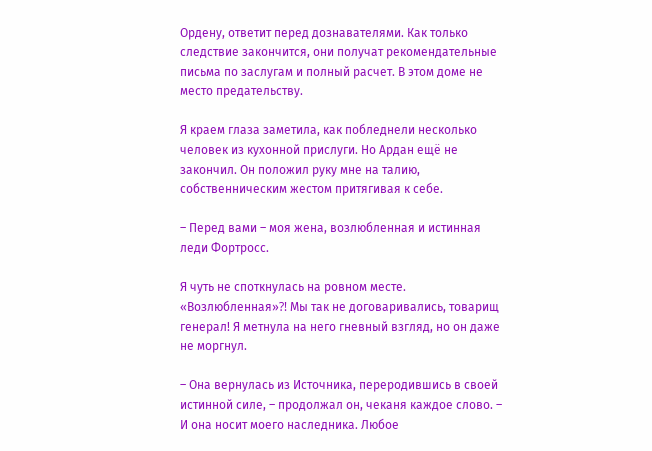Ордену, ответит перед дознавателями. Как только следствие закончится, они получат рекомендательные письма по заслугам и полный расчет. В этом доме не место предательству.

Я краем глаза заметила, как побледнели несколько человек из кухонной прислуги. Но Ардан ещё не закончил. Он положил руку мне на талию, собственническим жестом притягивая к себе.

– Перед вами – моя жена, возлюбленная и истинная леди Фортросс.

Я чуть не споткнулась на ровном месте. «Возлюбленная»⁈ Мы так не договаривались, товарищ генерал! Я метнула на него гневный взгляд, но он даже не моргнул.

– Она вернулась из Источника, переродившись в своей истинной силе, – продолжал он, чеканя каждое слово. – И она носит моего наследника. Любое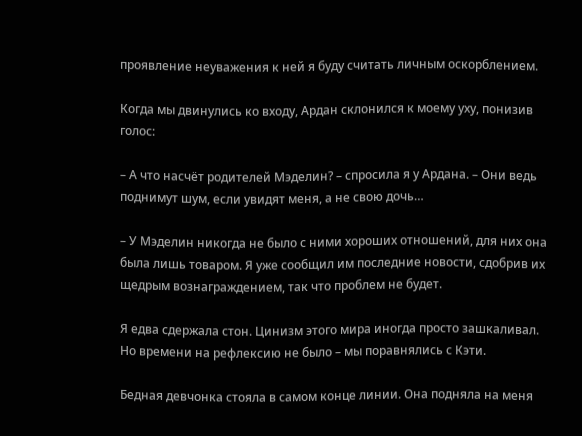проявление неуважения к ней я буду считать личным оскорблением.

Когда мы двинулись ко входу, Ардан склонился к моему уху, понизив голос:

– А что насчёт родителей Мэделин? – спросила я у Ардана. – Они ведь поднимут шум, если увидят меня, а не свою дочь…

– У Мэделин никогда не было с ними хороших отношений, для них она была лишь товаром. Я уже сообщил им последние новости, сдобрив их щедрым вознаграждением, так что проблем не будет.

Я едва сдержала стон. Цинизм этого мира иногда просто зашкаливал. Но времени на рефлексию не было – мы поравнялись с Кэти.

Бедная девчонка стояла в самом конце линии. Она подняла на меня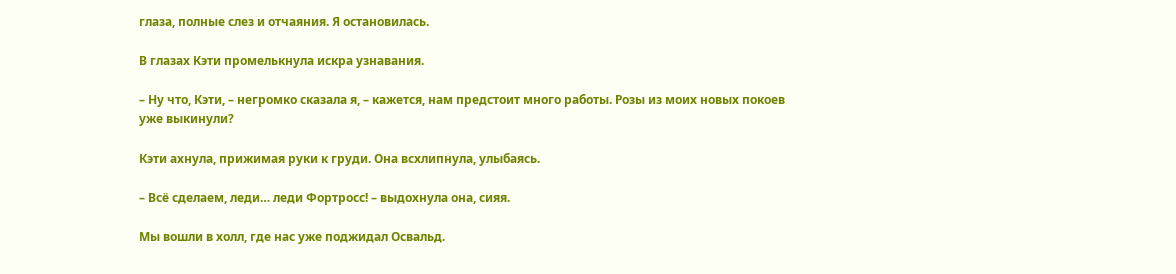глаза, полные слез и отчаяния. Я остановилась.

В глазах Кэти промелькнула искра узнавания.

– Ну что, Кэти, – негромко сказала я, – кажется, нам предстоит много работы. Розы из моих новых покоев уже выкинули?

Кэти ахнула, прижимая руки к груди. Она всхлипнула, улыбаясь.

– Всё сделаем, леди… леди Фортросс! – выдохнула она, сияя.

Мы вошли в холл, где нас уже поджидал Освальд.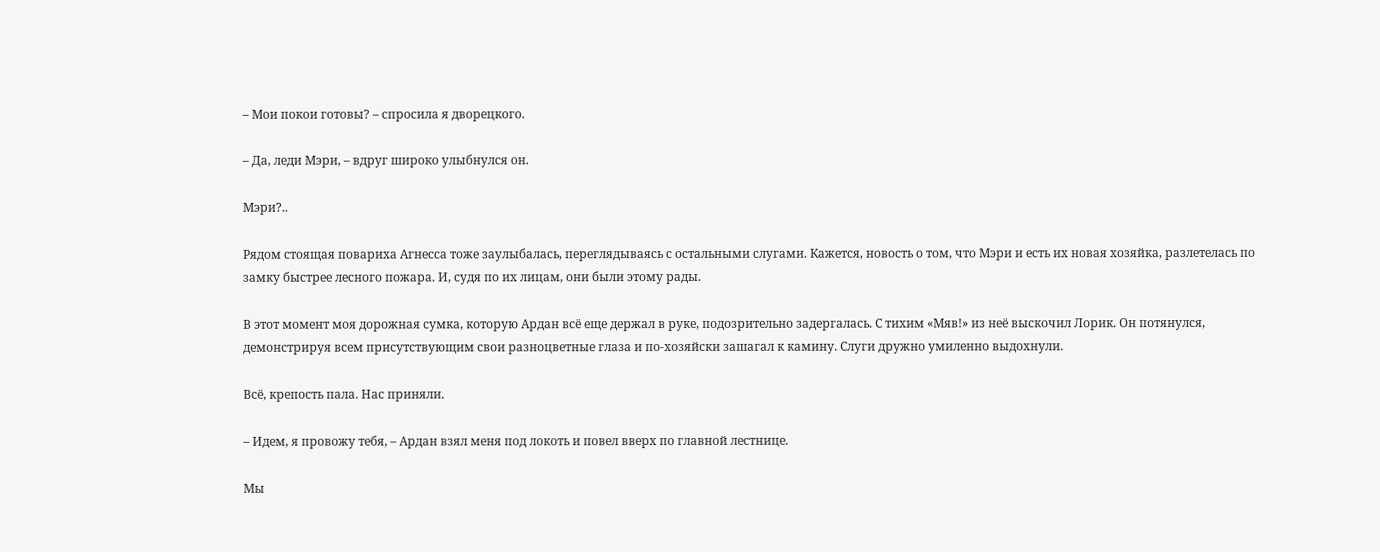– Мои покои готовы? – спросила я дворецкого.

– Да, леди Мэри, – вдруг широко улыбнулся он.

Мэри?..

Рядом стоящая повариха Агнесса тоже заулыбалась, переглядываясь с остальными слугами. Кажется, новость о том, что Мэри и есть их новая хозяйка, разлетелась по замку быстрее лесного пожара. И, судя по их лицам, они были этому рады.

В этот момент моя дорожная сумка, которую Ардан всё еще держал в руке, подозрительно задергалась. С тихим «Мяв!» из неё выскочил Лорик. Он потянулся, демонстрируя всем присутствующим свои разноцветные глаза и по-хозяйски зашагал к камину. Слуги дружно умиленно выдохнули.

Всё, крепость пала. Нас приняли.

– Идем, я провожу тебя, – Ардан взял меня под локоть и повел вверх по главной лестнице.

Мы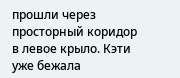прошли через просторный коридор в левое крыло. Кэти уже бежала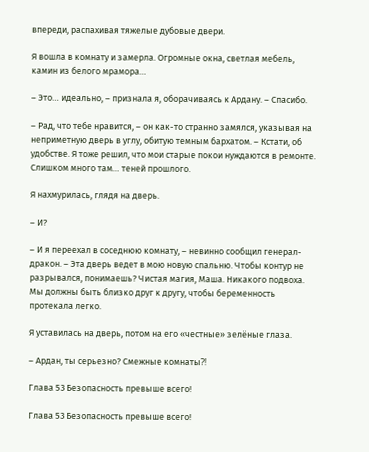впереди, распахивая тяжелые дубовые двери.

Я вошла в комнату и замерла. Огромные окна, светлая мебель, камин из белого мрамора…

– Это… идеально, – признала я, оборачиваясь к Ардану. – Спасибо.

– Рад, что тебе нравится, – он как-то странно замялся, указывая на неприметную дверь в углу, обитую темным бархатом. – Кстати, об удобстве. Я тоже решил, что мои старые покои нуждаются в ремонте. Слишком много там… теней прошлого.

Я нахмурилась, глядя на дверь.

– И?

– И я переехал в соседнюю комнату, – невинно сообщил генерал-дракон. – Эта дверь ведет в мою новую спальню. Чтобы контур не разрывался, понимаешь? Чистая магия, Маша. Никакого подвоха. Мы должны быть близко друг к другу, чтобы беременность протекала легко.

Я уставилась на дверь, потом на его «честные» зелёные глаза.

– Ардан, ты серьезно? Смежные комнаты⁈

Глава 53 Безопасность превыше всего!

Глава 53 Безопасность превыше всего!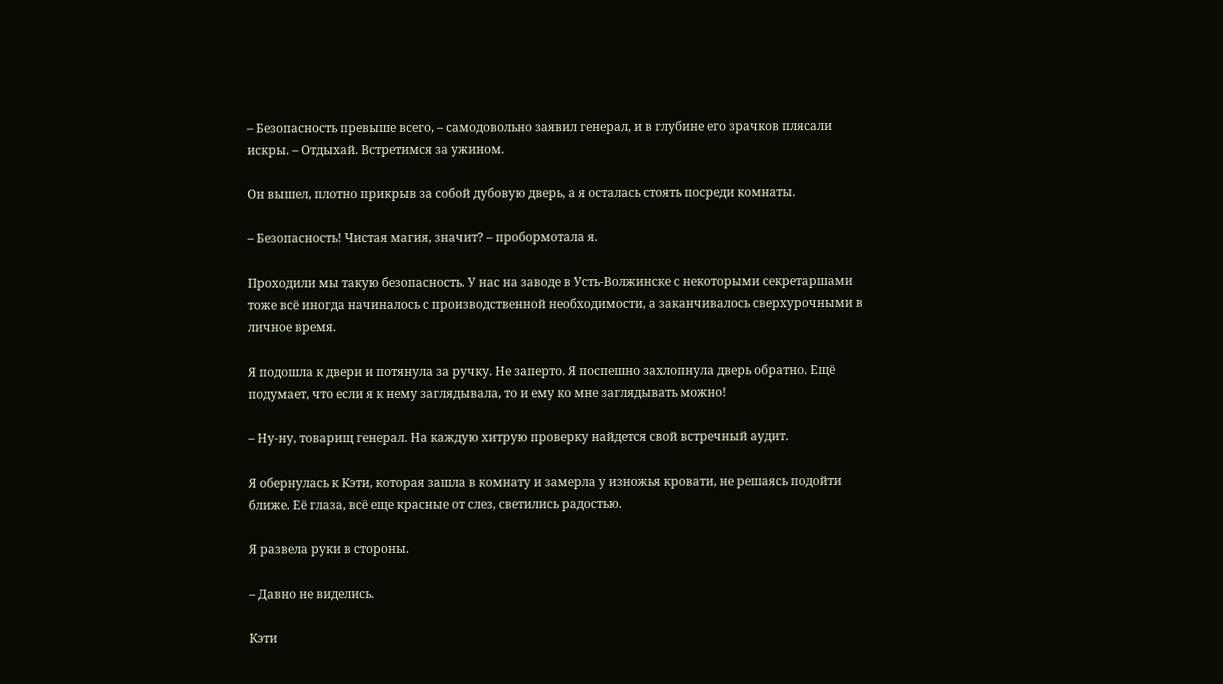– Безопасность превыше всего, – самодовольно заявил генерал, и в глубине его зрачков плясали искры. – Отдыхай. Встретимся за ужином.

Он вышел, плотно прикрыв за собой дубовую дверь, а я осталась стоять посреди комнаты.

– Безопасность! Чистая магия, значит? – пробормотала я.

Проходили мы такую безопасность. У нас на заводе в Усть-Волжинске с некоторыми секретаршами тоже всё иногда начиналось с производственной необходимости, а заканчивалось сверхурочными в личное время.

Я подошла к двери и потянула за ручку. Не заперто. Я поспешно захлопнула дверь обратно. Ещё подумает, что если я к нему заглядывала, то и ему ко мне заглядывать можно!

– Ну-ну, товарищ генерал. На каждую хитрую проверку найдется свой встречный аудит.

Я обернулась к Кэти, которая зашла в комнату и замерла у изножья кровати, не решаясь подойти ближе. Её глаза, всё еще красные от слез, светились радостью.

Я развела руки в стороны.

– Давно не виделись.

Кэти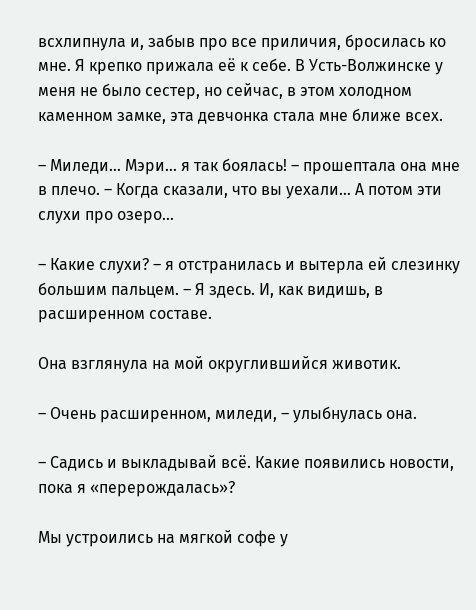всхлипнула и, забыв про все приличия, бросилась ко мне. Я крепко прижала её к себе. В Усть-Волжинске у меня не было сестер, но сейчас, в этом холодном каменном замке, эта девчонка стала мне ближе всех.

– Миледи… Мэри… я так боялась! – прошептала она мне в плечо. – Когда сказали, что вы уехали… А потом эти слухи про озеро…

– Какие слухи? – я отстранилась и вытерла ей слезинку большим пальцем. – Я здесь. И, как видишь, в расширенном составе.

Она взглянула на мой округлившийся животик.

– Очень расширенном, миледи, – улыбнулась она.

– Садись и выкладывай всё. Какие появились новости, пока я «перерождалась»?

Мы устроились на мягкой софе у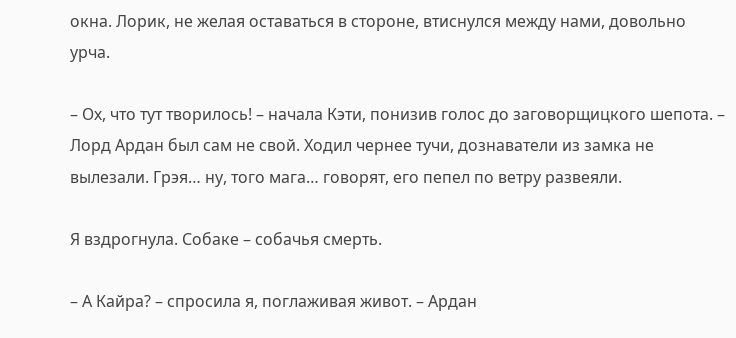окна. Лорик, не желая оставаться в стороне, втиснулся между нами, довольно урча.

– Ох, что тут творилось! – начала Кэти, понизив голос до заговорщицкого шепота. – Лорд Ардан был сам не свой. Ходил чернее тучи, дознаватели из замка не вылезали. Грэя… ну, того мага… говорят, его пепел по ветру развеяли.

Я вздрогнула. Собаке – собачья смерть.

– А Кайра? – спросила я, поглаживая живот. – Ардан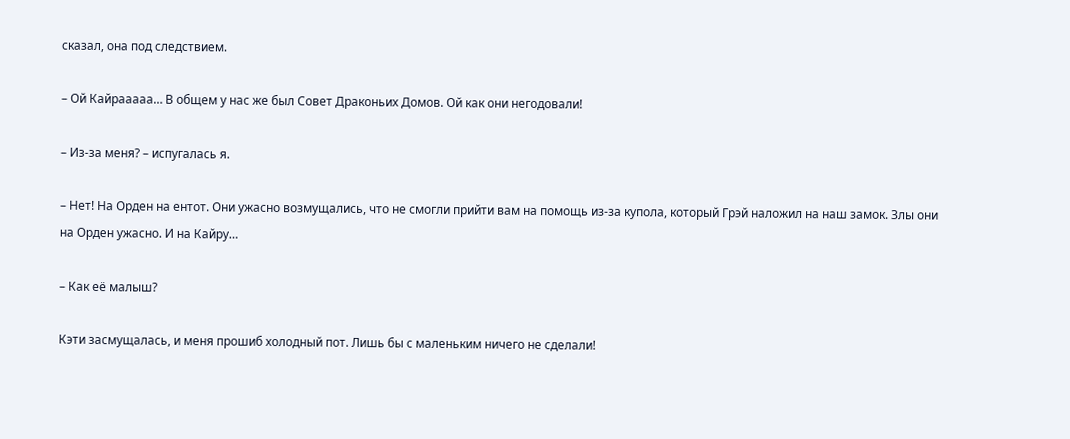сказал, она под следствием.

– Ой Кайрааааа… В общем у нас же был Совет Драконьих Домов. Ой как они негодовали!

– Из-за меня? – испугалась я.

– Нет! На Орден на ентот. Они ужасно возмущались, что не смогли прийти вам на помощь из-за купола, который Грэй наложил на наш замок. Злы они на Орден ужасно. И на Кайру…

– Как её малыш?

Кэти засмущалась, и меня прошиб холодный пот. Лишь бы с маленьким ничего не сделали!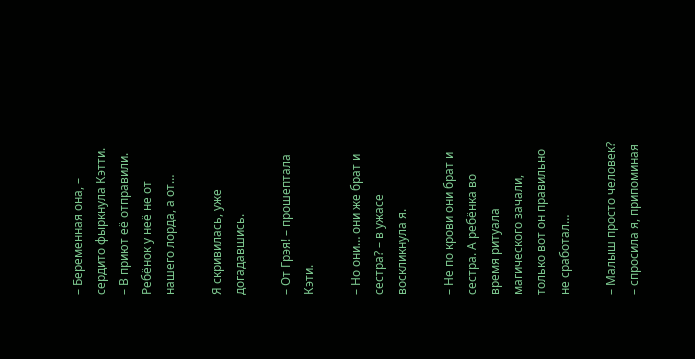– Беременная она, – сердито фыркнула Кэтти. – В приют её отправили. Ребёнок у неё не от нашего лорда, а от…

Я скривилась, уже догадавшись.

– От Грэя! – прошептала Кэти.

– Но они… они же брат и сестра? – в ужасе воскликнула я.

– Не по крови они брат и сестра. А ребёнка во время ритуала магического зачали, только вот он правильно не сработал…

– Малыш просто человек? – спросила я, припоминая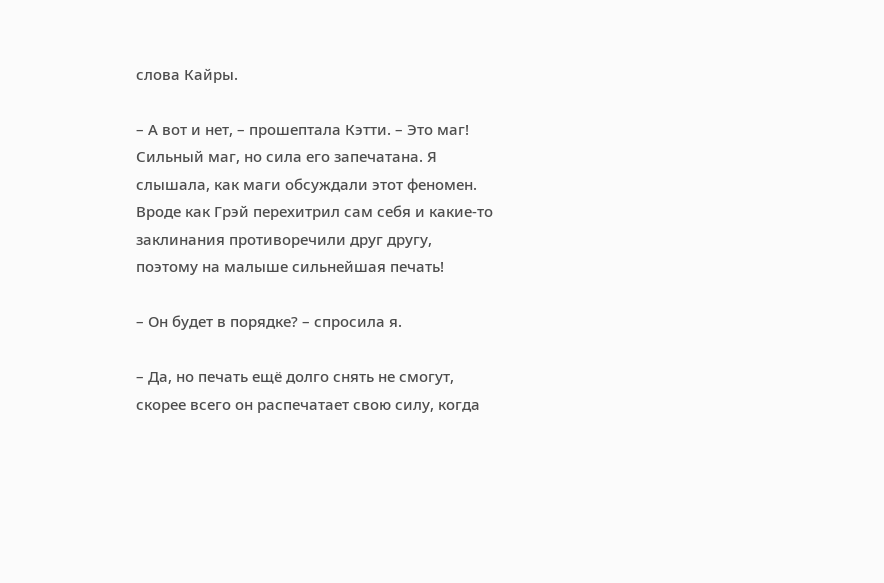слова Кайры.

– А вот и нет, – прошептала Кэтти. – Это маг! Сильный маг, но сила его запечатана. Я слышала, как маги обсуждали этот феномен. Вроде как Грэй перехитрил сам себя и какие-то заклинания противоречили друг другу, поэтому на малыше сильнейшая печать!

– Он будет в порядке? – спросила я.

– Да, но печать ещё долго снять не смогут, скорее всего он распечатает свою силу, когда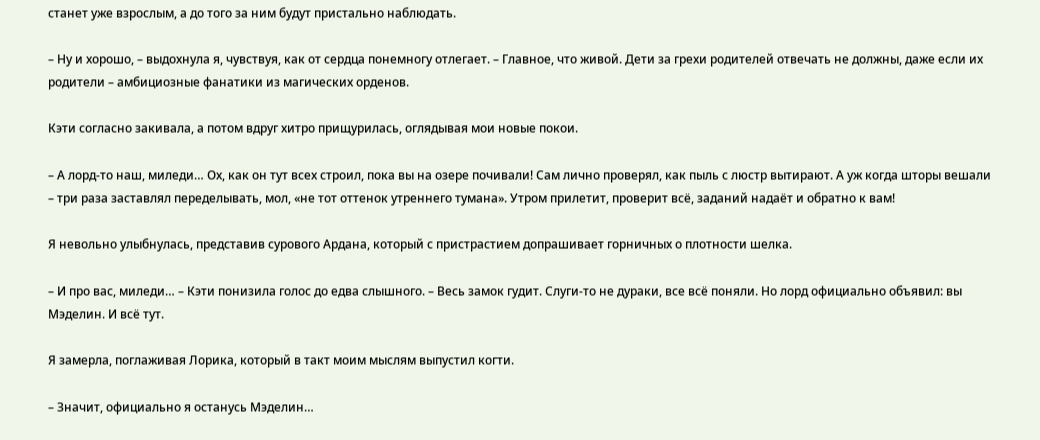станет уже взрослым, а до того за ним будут пристально наблюдать.

– Ну и хорошо, – выдохнула я, чувствуя, как от сердца понемногу отлегает. – Главное, что живой. Дети за грехи родителей отвечать не должны, даже если их родители – амбициозные фанатики из магических орденов.

Кэти согласно закивала, а потом вдруг хитро прищурилась, оглядывая мои новые покои.

– А лорд-то наш, миледи… Ох, как он тут всех строил, пока вы на озере почивали! Сам лично проверял, как пыль с люстр вытирают. А уж когда шторы вешали – три раза заставлял переделывать, мол, «не тот оттенок утреннего тумана». Утром прилетит, проверит всё, заданий надаёт и обратно к вам!

Я невольно улыбнулась, представив сурового Ардана, который с пристрастием допрашивает горничных о плотности шелка.

– И про вас, миледи… – Кэти понизила голос до едва слышного. – Весь замок гудит. Слуги-то не дураки, все всё поняли. Но лорд официально объявил: вы Мэделин. И всё тут.

Я замерла, поглаживая Лорика, который в такт моим мыслям выпустил когти.

– Значит, официально я останусь Мэделин…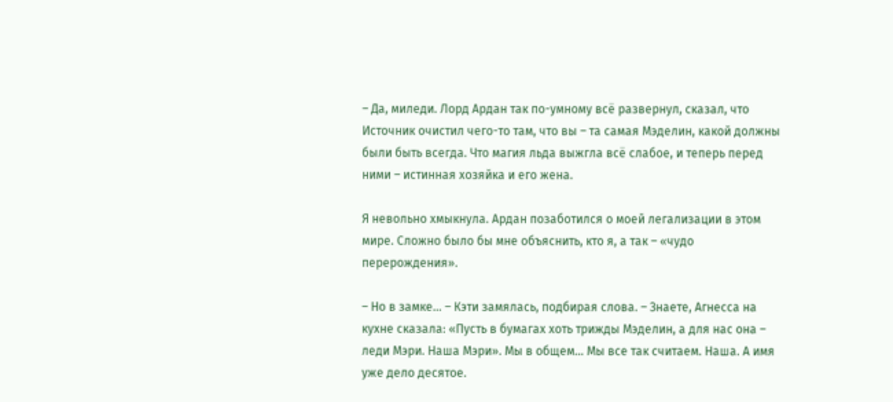– Да, миледи. Лорд Ардан так по-умному всё развернул, сказал, что Источник очистил чего-то там, что вы – та самая Мэделин, какой должны были быть всегда. Что магия льда выжгла всё слабое, и теперь перед ними – истинная хозяйка и его жена.

Я невольно хмыкнула. Ардан позаботился о моей легализации в этом мире. Сложно было бы мне объяснить, кто я, а так – «чудо перерождения».

– Но в замке… – Кэти замялась, подбирая слова. – Знаете, Агнесса на кухне сказала: «Пусть в бумагах хоть трижды Мэделин, а для нас она – леди Мэри. Наша Мэри». Мы в общем… Мы все так считаем. Наша. А имя уже дело десятое.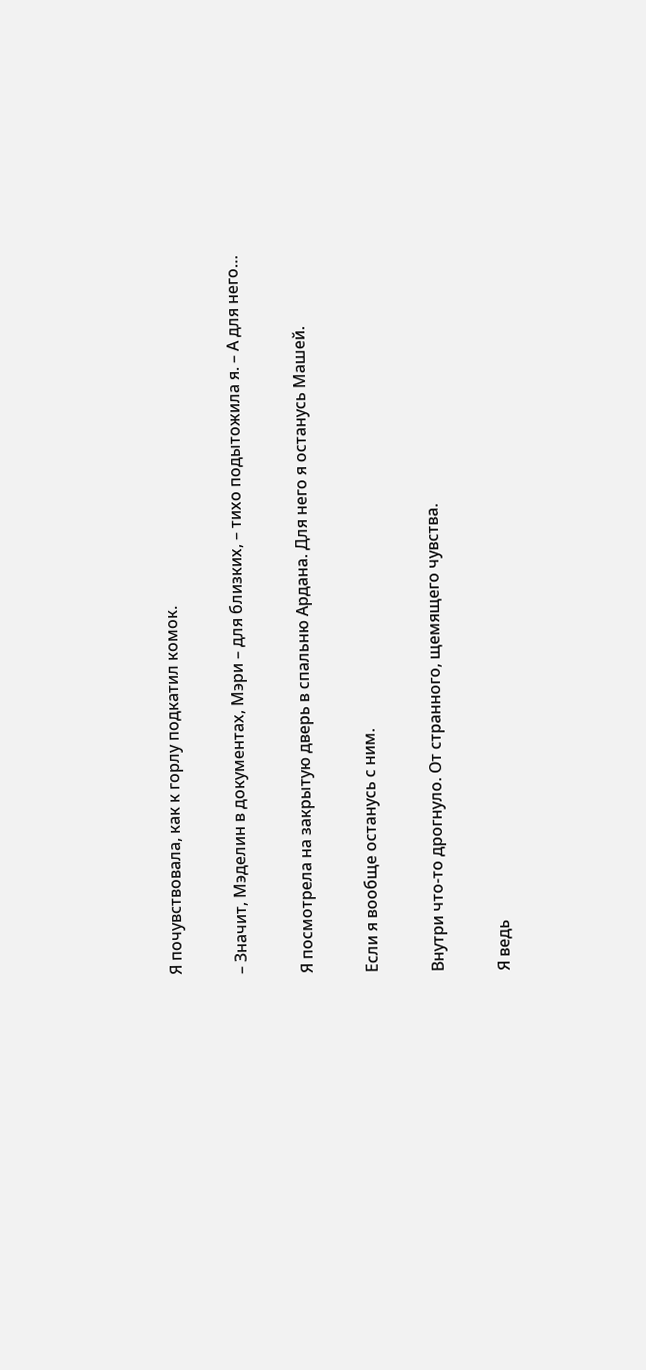Я почувствовала, как к горлу подкатил комок.

– Значит, Мэделин в документах, Мэри – для близких, – тихо подытожила я. – А для него…

Я посмотрела на закрытую дверь в спальню Ардана. Для него я останусь Машей.

Если я вообще останусь с ним.

Внутри что-то дрогнуло. От странного, щемящего чувства.

Я ведь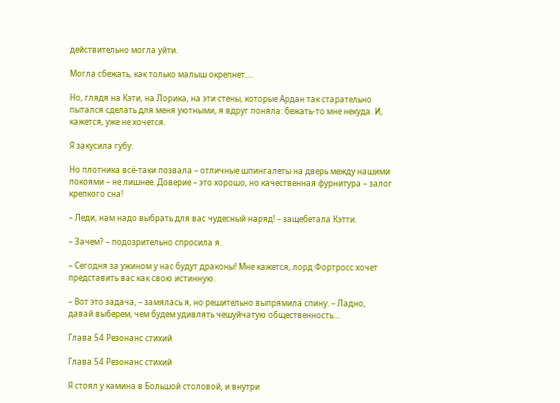действительно могла уйти.

Могла сбежать, как только малыш окрепнет….

Но, глядя на Кэти, на Лорика, на эти стены, которые Ардан так старательно пытался сделать для меня уютными, я вдруг поняла: бежать-то мне некуда. И, кажется, уже не хочется.

Я закусила губу.

Но плотника всё-таки позвала – отличные шпингалеты на дверь между нашими покоями – не лишнее. Доверие – это хорошо, но качественная фурнитура – залог крепкого сна!

– Леди, нам надо выбрать для вас чудесный наряд! – защебетала Кэтти.

– Зачем? – подозрительно спросила я.

– Сегодня за ужином у нас будут драконы! Мне кажется, лорд Фортросс хочет представить вас как свою истинную.

– Вот это задача, – замялась я, но решительно выпрямила спину. – Ладно, давай выберем, чем будем удивлять чешуйчатую общественность…

Глава 54 Резонанс стихий

Глава 54 Резонанс стихий

Я стоял у камина в Большой столовой, и внутри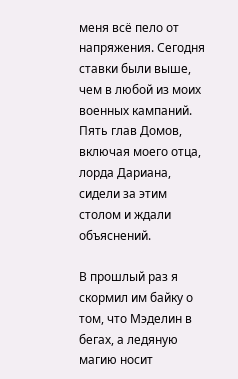меня всё пело от напряжения. Сегодня ставки были выше, чем в любой из моих военных кампаний. Пять глав Домов, включая моего отца, лорда Дариана, сидели за этим столом и ждали объяснений.

В прошлый раз я скормил им байку о том, что Мэделин в бегах, а ледяную магию носит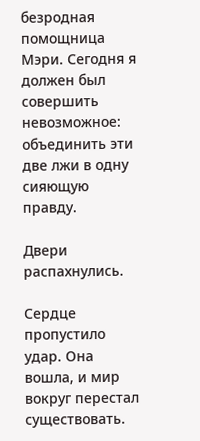безродная помощница Мэри. Сегодня я должен был совершить невозможное: объединить эти две лжи в одну сияющую правду.

Двери распахнулись.

Сердце пропустило удар. Она вошла, и мир вокруг перестал существовать.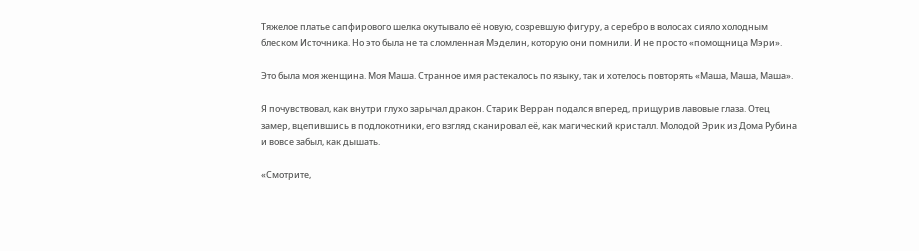Тяжелое платье сапфирового шелка окутывало её новую, созревшую фигуру, а серебро в волосах сияло холодным блеском Источника. Но это была не та сломленная Мэделин, которую они помнили. И не просто «помощница Мэри».

Это была моя женщина. Моя Маша. Странное имя растекалось по языку, так и хотелось повторять «Маша, Маша, Маша».

Я почувствовал, как внутри глухо зарычал дракон. Старик Верран подался вперед, прищурив лавовые глаза. Отец замер, вцепившись в подлокотники, его взгляд сканировал её, как магический кристалл. Молодой Эрик из Дома Рубина и вовсе забыл, как дышать.

«Смотрите,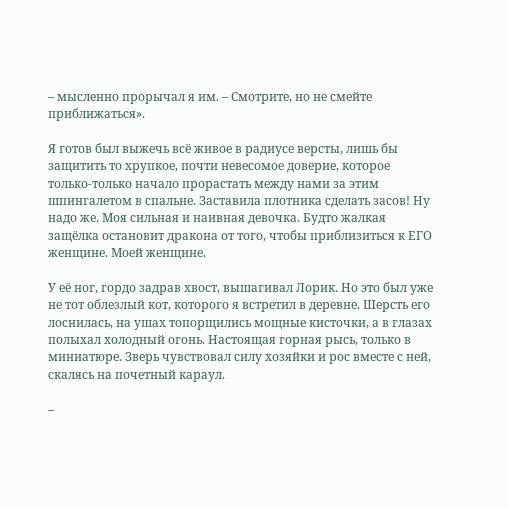– мысленно прорычал я им. – Смотрите, но не смейте приближаться».

Я готов был выжечь всё живое в радиусе версты, лишь бы защитить то хрупкое, почти невесомое доверие, которое только-только начало прорастать между нами за этим шпингалетом в спальне. Заставила плотника сделать засов! Ну надо же. Моя сильная и наивная девочка. Будто жалкая защёлка остановит дракона от того, чтобы приблизиться к ЕГО женщине. Моей женщине.

У её ног, гордо задрав хвост, вышагивал Лорик. Но это был уже не тот облезлый кот, которого я встретил в деревне. Шерсть его лоснилась, на ушах топорщились мощные кисточки, а в глазах полыхал холодный огонь. Настоящая горная рысь, только в миниатюре. Зверь чувствовал силу хозяйки и рос вместе с ней, скалясь на почетный караул.

–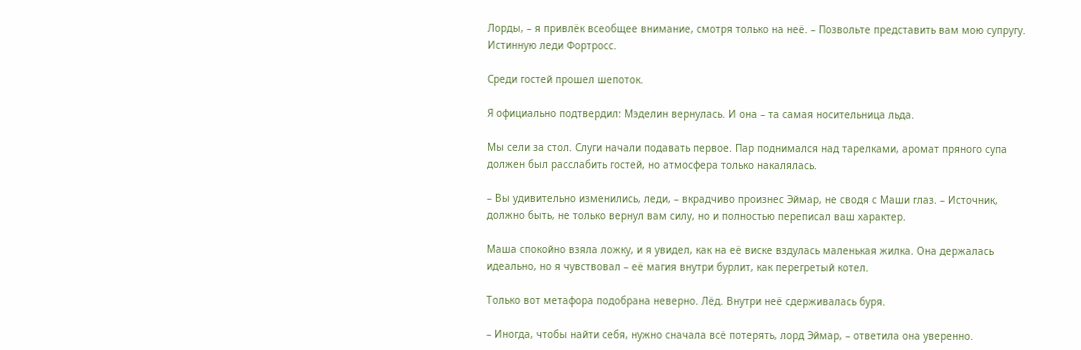Лорды, – я привлёк всеобщее внимание, смотря только на неё. – Позвольте представить вам мою супругу. Истинную леди Фортросс.

Среди гостей прошел шепоток.

Я официально подтвердил: Мэделин вернулась. И она – та самая носительница льда.

Мы сели за стол. Слуги начали подавать первое. Пар поднимался над тарелками, аромат пряного супа должен был расслабить гостей, но атмосфера только накалялась.

– Вы удивительно изменились, леди, – вкрадчиво произнес Эймар, не сводя с Маши глаз. – Источник, должно быть, не только вернул вам силу, но и полностью переписал ваш характер.

Маша спокойно взяла ложку, и я увидел, как на её виске вздулась маленькая жилка. Она держалась идеально, но я чувствовал – её магия внутри бурлит, как перегретый котел.

Только вот метафора подобрана неверно. Лёд. Внутри неё сдерживалась буря.

– Иногда, чтобы найти себя, нужно сначала всё потерять, лорд Эймар, – ответила она уверенно.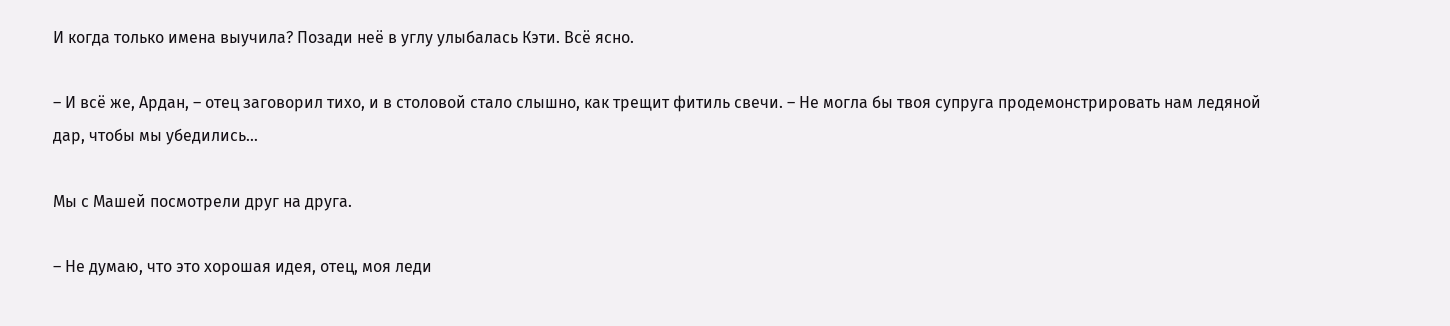И когда только имена выучила? Позади неё в углу улыбалась Кэти. Всё ясно.

– И всё же, Ардан, – отец заговорил тихо, и в столовой стало слышно, как трещит фитиль свечи. – Не могла бы твоя супруга продемонстрировать нам ледяной дар, чтобы мы убедились…

Мы с Машей посмотрели друг на друга.

– Не думаю, что это хорошая идея, отец, моя леди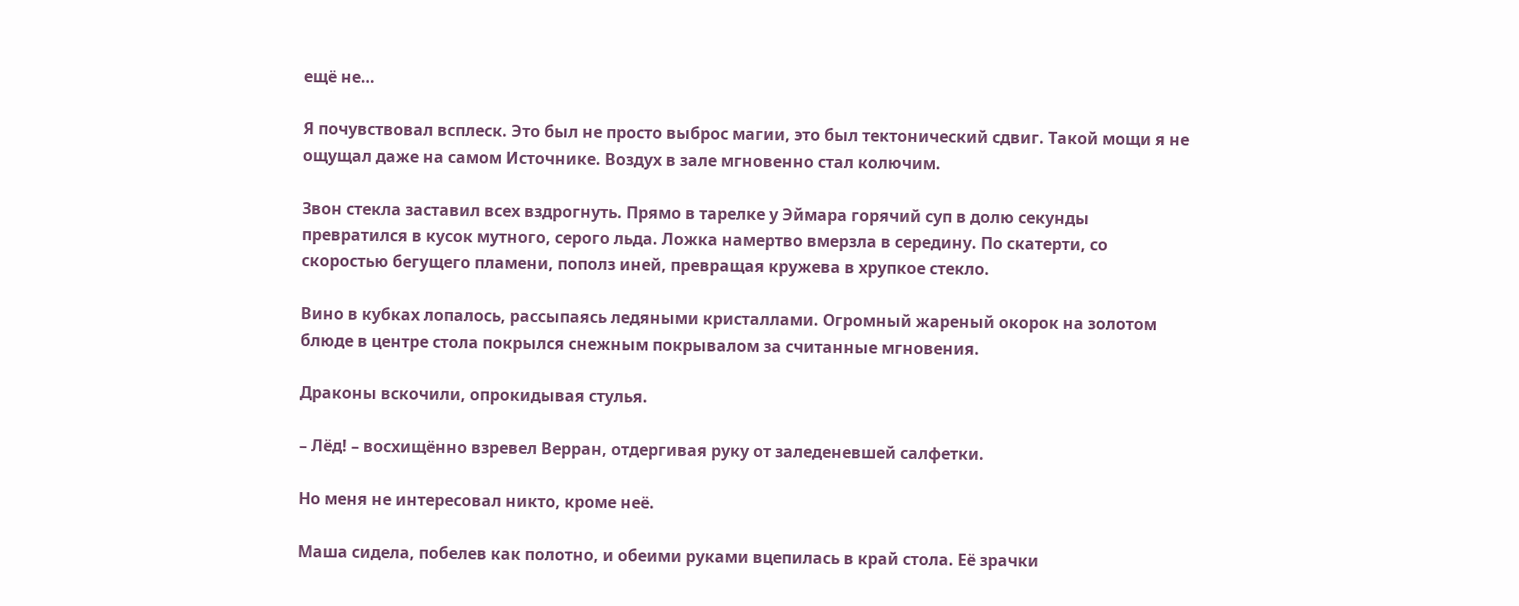ещё не…

Я почувствовал всплеск. Это был не просто выброс магии, это был тектонический сдвиг. Такой мощи я не ощущал даже на самом Источнике. Воздух в зале мгновенно стал колючим.

Звон стекла заставил всех вздрогнуть. Прямо в тарелке у Эймара горячий суп в долю секунды превратился в кусок мутного, серого льда. Ложка намертво вмерзла в середину. По скатерти, со скоростью бегущего пламени, пополз иней, превращая кружева в хрупкое стекло.

Вино в кубках лопалось, рассыпаясь ледяными кристаллами. Огромный жареный окорок на золотом блюде в центре стола покрылся снежным покрывалом за считанные мгновения.

Драконы вскочили, опрокидывая стулья.

– Лёд! – восхищённо взревел Верран, отдергивая руку от заледеневшей салфетки.

Но меня не интересовал никто, кроме неё.

Маша сидела, побелев как полотно, и обеими руками вцепилась в край стола. Её зрачки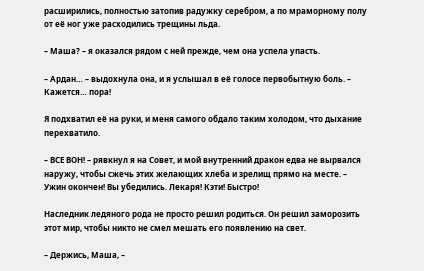расширились, полностью затопив радужку серебром, а по мраморному полу от её ног уже расходились трещины льда.

– Маша? – я оказался рядом с ней прежде, чем она успела упасть.

– Ардан… – выдохнула она, и я услышал в её голосе первобытную боль. – Кажется… пора!

Я подхватил её на руки, и меня самого обдало таким холодом, что дыхание перехватило.

– ВСЕ ВОН! – рявкнул я на Совет, и мой внутренний дракон едва не вырвался наружу, чтобы сжечь этих желающих хлеба и зрелищ прямо на месте. – Ужин окончен! Вы убедились. Лекаря! Кэти! Быстро!

Наследник ледяного рода не просто решил родиться. Он решил заморозить этот мир, чтобы никто не смел мешать его появлению на свет.

– Держись, Маша, –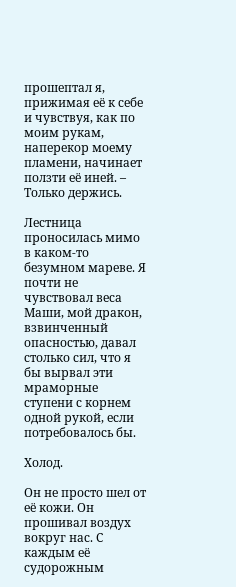прошептал я, прижимая её к себе и чувствуя, как по моим рукам, наперекор моему пламени, начинает ползти её иней. – Только держись.

Лестница проносилась мимо в каком-то безумном мареве. Я почти не чувствовал веса Маши, мой дракон, взвинченный опасностью, давал столько сил, что я бы вырвал эти мраморные ступени с корнем одной рукой, если потребовалось бы.

Холод.

Он не просто шел от её кожи. Он прошивал воздух вокруг нас. С каждым её судорожным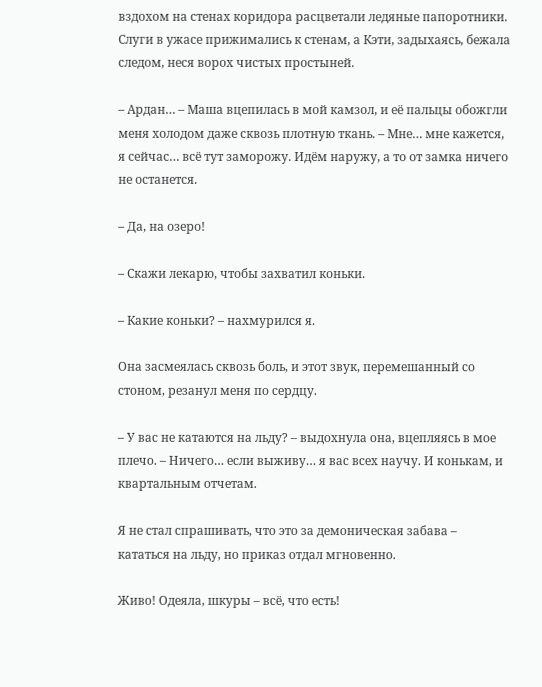вздохом на стенах коридора расцветали ледяные папоротники. Слуги в ужасе прижимались к стенам, а Кэти, задыхаясь, бежала следом, неся ворох чистых простыней.

– Ардан… – Маша вцепилась в мой камзол, и её пальцы обожгли меня холодом даже сквозь плотную ткань. – Мне… мне кажется, я сейчас… всё тут заморожу. Идём наружу, а то от замка ничего не останется.

– Да, на озеро!

– Скажи лекарю, чтобы захватил коньки.

– Какие коньки? – нахмурился я.

Она засмеялась сквозь боль, и этот звук, перемешанный со стоном, резанул меня по сердцу.

– У вас не катаются на льду? – выдохнула она, вцепляясь в мое плечо. – Ничего… если выживу… я вас всех научу. И конькам, и квартальным отчетам.

Я не стал спрашивать, что это за демоническая забава – кататься на льду, но приказ отдал мгновенно.

Живо! Одеяла, шкуры – всё, что есть!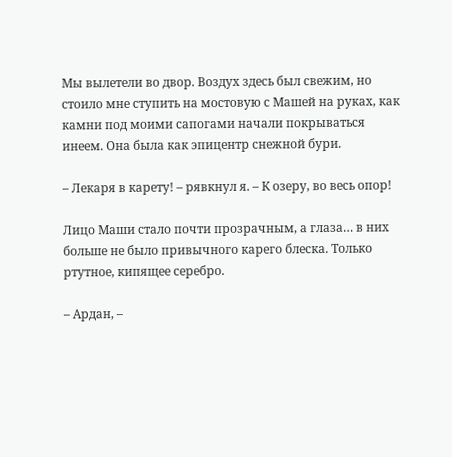Мы вылетели во двор. Воздух здесь был свежим, но стоило мне ступить на мостовую с Машей на руках, как камни под моими сапогами начали покрываться инеем. Она была как эпицентр снежной бури.

– Лекаря в карету! – рявкнул я. – К озеру, во весь опор!

Лицо Маши стало почти прозрачным, а глаза… в них больше не было привычного карего блеска. Только ртутное, кипящее серебро.

– Ардан, –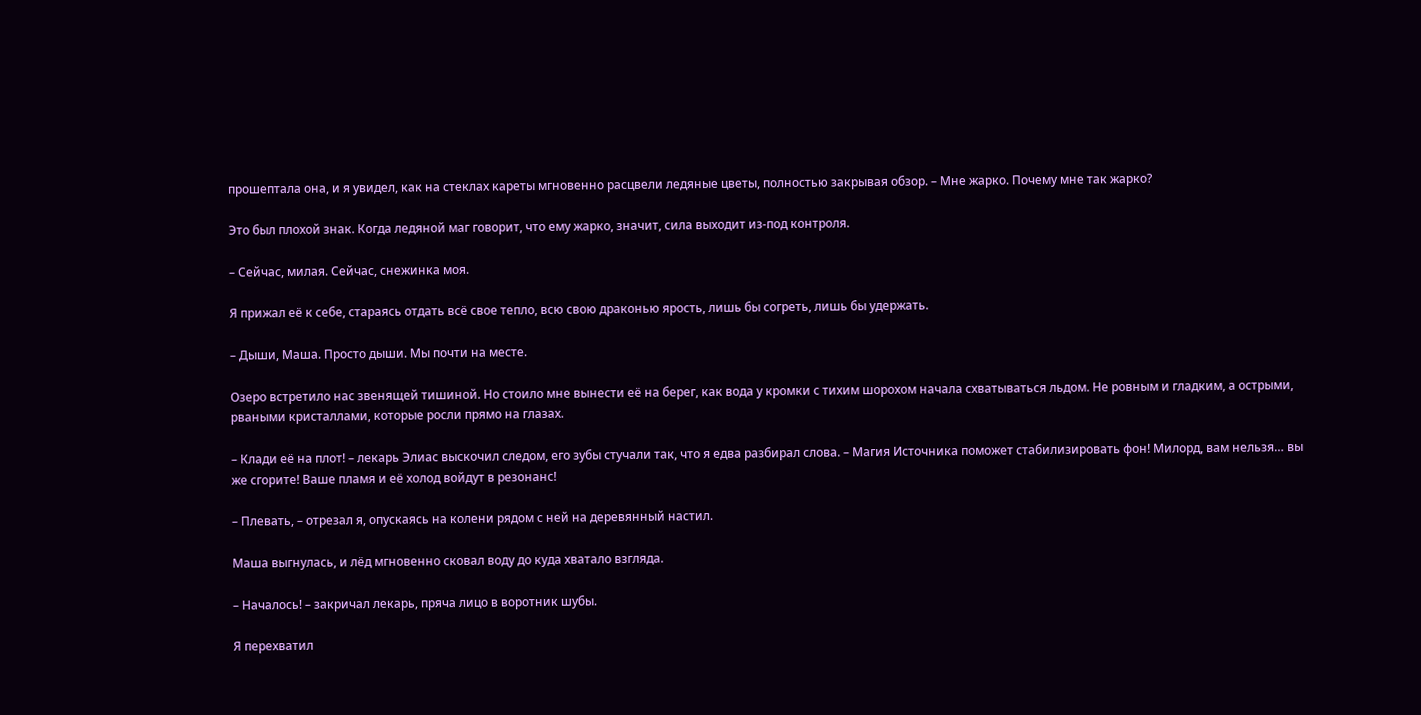прошептала она, и я увидел, как на стеклах кареты мгновенно расцвели ледяные цветы, полностью закрывая обзор. – Мне жарко. Почему мне так жарко?

Это был плохой знак. Когда ледяной маг говорит, что ему жарко, значит, сила выходит из-под контроля.

– Сейчас, милая. Сейчас, снежинка моя.

Я прижал её к себе, стараясь отдать всё свое тепло, всю свою драконью ярость, лишь бы согреть, лишь бы удержать.

– Дыши, Маша. Просто дыши. Мы почти на месте.

Озеро встретило нас звенящей тишиной. Но стоило мне вынести её на берег, как вода у кромки с тихим шорохом начала схватываться льдом. Не ровным и гладким, а острыми, рваными кристаллами, которые росли прямо на глазах.

– Клади её на плот! – лекарь Элиас выскочил следом, его зубы стучали так, что я едва разбирал слова. – Магия Источника поможет стабилизировать фон! Милорд, вам нельзя… вы же сгорите! Ваше пламя и её холод войдут в резонанс!

– Плевать, – отрезал я, опускаясь на колени рядом с ней на деревянный настил.

Маша выгнулась, и лёд мгновенно сковал воду до куда хватало взгляда.

– Началось! – закричал лекарь, пряча лицо в воротник шубы.

Я перехватил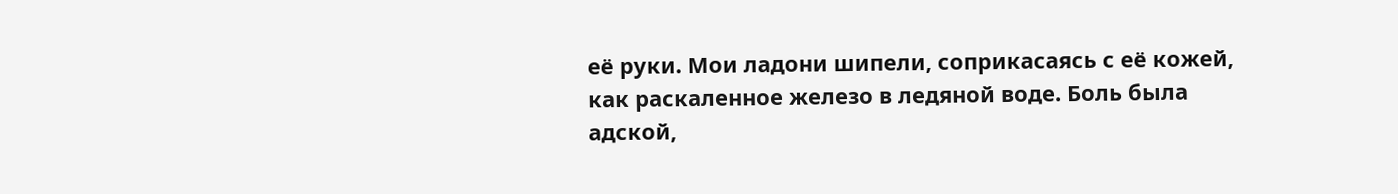её руки. Мои ладони шипели, соприкасаясь с её кожей, как раскаленное железо в ледяной воде. Боль была адской,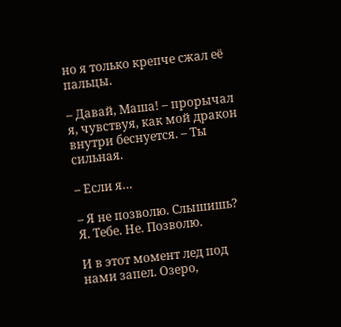но я только крепче сжал её пальцы.

– Давай, Маша! – прорычал я, чувствуя, как мой дракон внутри беснуется. – Ты сильная.

– Если я…

– Я не позволю. Слышишь? Я. Тебе. Не. Позволю.

И в этот момент лед под нами запел. Озеро,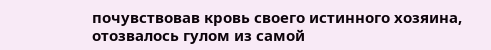почувствовав кровь своего истинного хозяина, отозвалось гулом из самой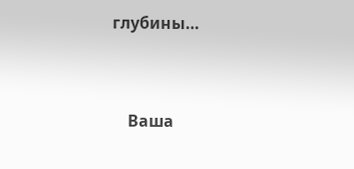глубины…


    Ваша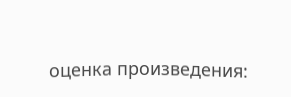оценка произведения: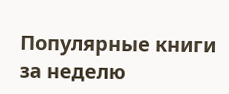Популярные книги за неделю